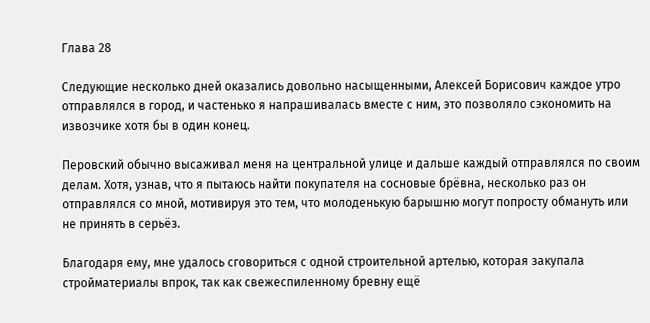Глава 28

Следующие несколько дней оказались довольно насыщенными, Алексей Борисович каждое утро отправлялся в город, и частенько я напрашивалась вместе с ним, это позволяло сэкономить на извозчике хотя бы в один конец.

Перовский обычно высаживал меня на центральной улице и дальше каждый отправлялся по своим делам. Хотя, узнав, что я пытаюсь найти покупателя на сосновые брёвна, несколько раз он отправлялся со мной, мотивируя это тем, что молоденькую барышню могут попросту обмануть или не принять в серьёз.

Благодаря ему, мне удалось сговориться с одной строительной артелью, которая закупала стройматериалы впрок, так как свежеспиленному бревну ещё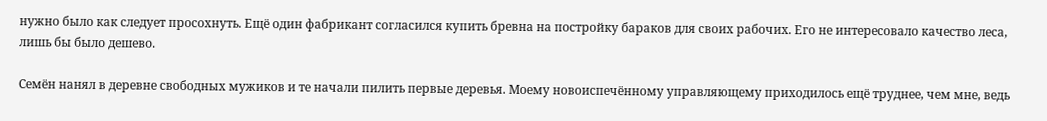нужно было как следует просохнуть. Ещё один фабрикант согласился купить бревна на постройку бараков для своих рабочих. Его не интересовало качество леса, лишь бы было дешево.

Семён нанял в деревне свободных мужиков и те начали пилить первые деревья. Моему новоиспечённому управляющему приходилось ещё труднее, чем мне, ведь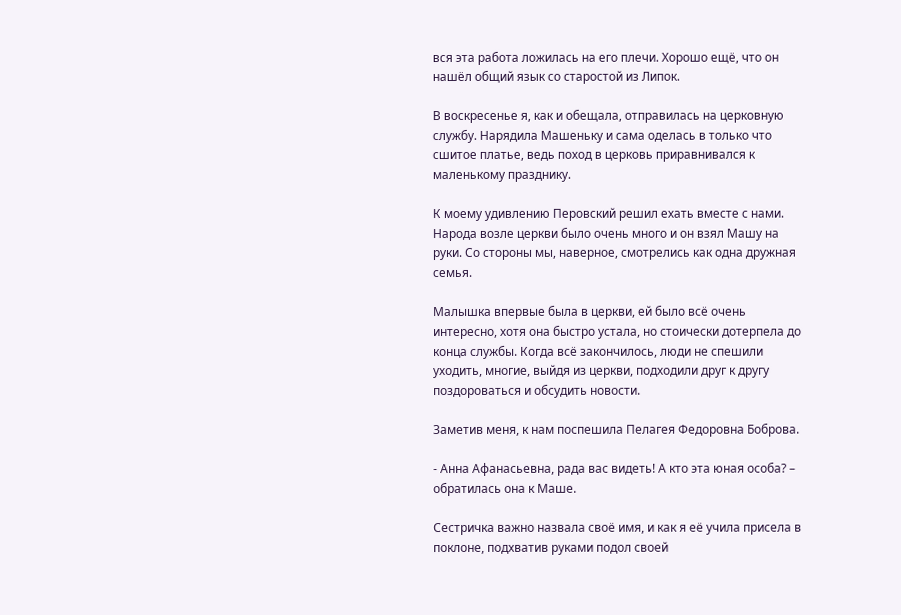вся эта работа ложилась на его плечи. Хорошо ещё, что он нашёл общий язык со старостой из Липок.

В воскресенье я, как и обещала, отправилась на церковную службу. Нарядила Машеньку и сама оделась в только что сшитое платье, ведь поход в церковь приравнивался к маленькому празднику.

К моему удивлению Перовский решил ехать вместе с нами. Народа возле церкви было очень много и он взял Машу на руки. Со стороны мы, наверное, смотрелись как одна дружная семья.

Малышка впервые была в церкви, ей было всё очень интересно, хотя она быстро устала, но стоически дотерпела до конца службы. Когда всё закончилось, люди не спешили уходить, многие, выйдя из церкви, подходили друг к другу поздороваться и обсудить новости.

Заметив меня, к нам поспешила Пелагея Федоровна Боброва.

- Анна Афанасьевна, рада вас видеть! А кто эта юная особа? – обратилась она к Маше.

Сестричка важно назвала своё имя, и как я её учила присела в поклоне, подхватив руками подол своей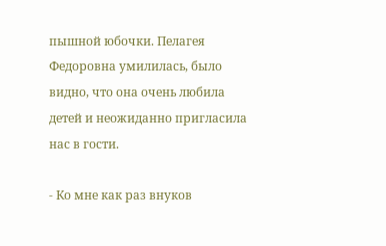пышной юбочки. Пелагея Федоровна умилилась, было видно, что она очень любила детей и неожиданно пригласила нас в гости.

- Ко мне как раз внуков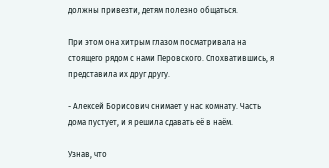должны привезти, детям полезно общаться.

При этом она хитрым глазом посматривала на стоящего рядом с нами Перовского. Спохватившись, я представила их друг другу.

- Алексей Борисович снимает у нас комнату. Часть дома пустует, и я решила сдавать её в наём.

Узнав, что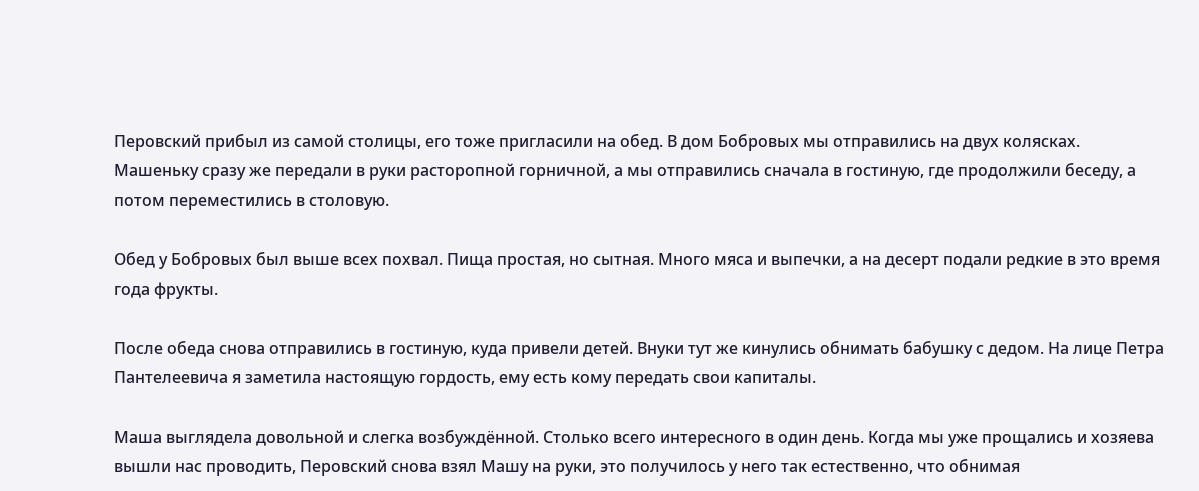Перовский прибыл из самой столицы, его тоже пригласили на обед. В дом Бобровых мы отправились на двух колясках. Машеньку сразу же передали в руки расторопной горничной, а мы отправились сначала в гостиную, где продолжили беседу, а потом переместились в столовую.

Обед у Бобровых был выше всех похвал. Пища простая, но сытная. Много мяса и выпечки, а на десерт подали редкие в это время года фрукты.

После обеда снова отправились в гостиную, куда привели детей. Внуки тут же кинулись обнимать бабушку с дедом. На лице Петра Пантелеевича я заметила настоящую гордость, ему есть кому передать свои капиталы.

Маша выглядела довольной и слегка возбуждённой. Столько всего интересного в один день. Когда мы уже прощались и хозяева вышли нас проводить, Перовский снова взял Машу на руки, это получилось у него так естественно, что обнимая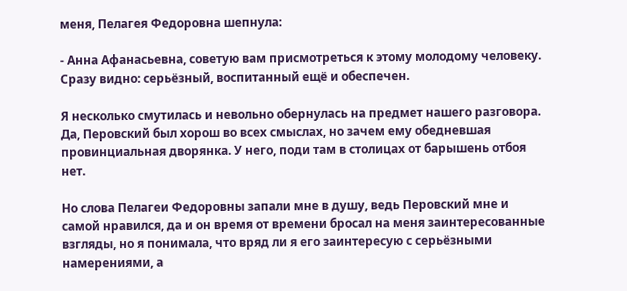меня, Пелагея Федоровна шепнула:

- Анна Афанасьевна, советую вам присмотреться к этому молодому человеку. Сразу видно: серьёзный, воспитанный ещё и обеспечен.

Я несколько смутилась и невольно обернулась на предмет нашего разговора. Да, Перовский был хорош во всех смыслах, но зачем ему обедневшая провинциальная дворянка. У него, поди там в столицах от барышень отбоя нет.

Но слова Пелагеи Федоровны запали мне в душу, ведь Перовский мне и самой нравился, да и он время от времени бросал на меня заинтересованные взгляды, но я понимала, что вряд ли я его заинтересую с серьёзными намерениями, а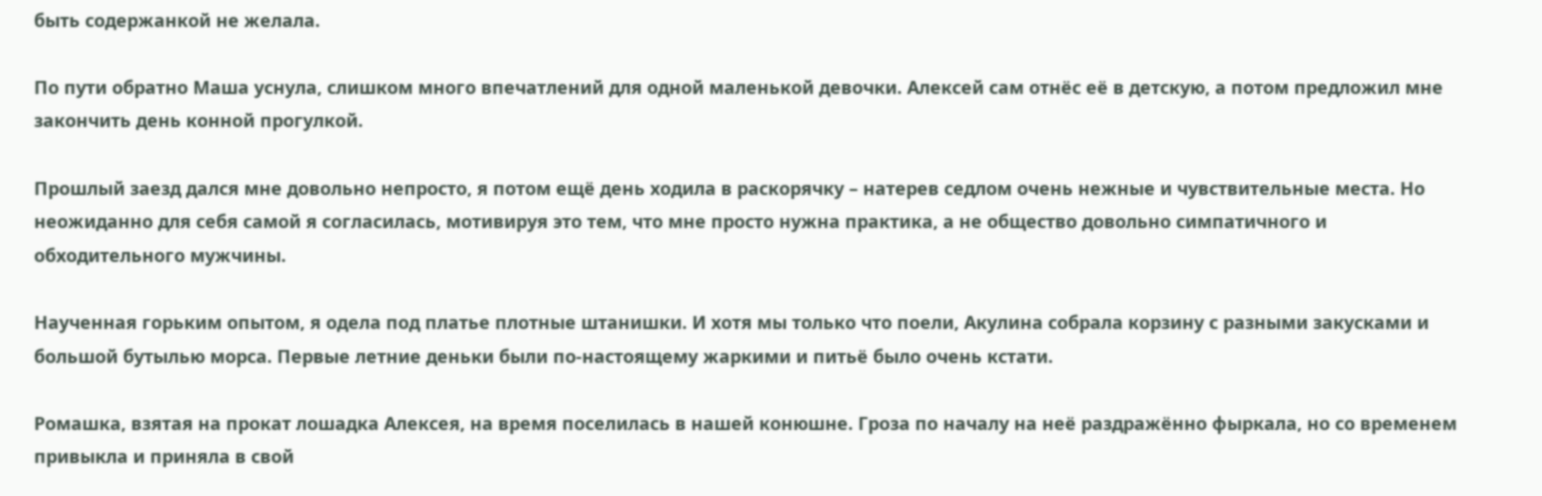быть содержанкой не желала.

По пути обратно Маша уснула, слишком много впечатлений для одной маленькой девочки. Алексей сам отнёс её в детскую, а потом предложил мне закончить день конной прогулкой.

Прошлый заезд дался мне довольно непросто, я потом ещё день ходила в раскорячку – натерев седлом очень нежные и чувствительные места. Но неожиданно для себя самой я согласилась, мотивируя это тем, что мне просто нужна практика, а не общество довольно симпатичного и обходительного мужчины.

Наученная горьким опытом, я одела под платье плотные штанишки. И хотя мы только что поели, Акулина собрала корзину с разными закусками и большой бутылью морса. Первые летние деньки были по-настоящему жаркими и питьё было очень кстати.

Ромашка, взятая на прокат лошадка Алексея, на время поселилась в нашей конюшне. Гроза по началу на неё раздражённо фыркала, но со временем привыкла и приняла в свой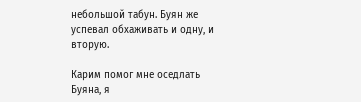небольшой табун. Буян же успевал обхаживать и одну, и вторую.

Карим помог мне оседлать Буяна, я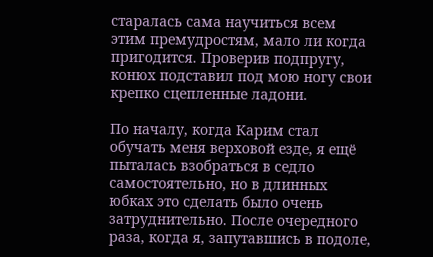старалась сама научиться всем этим премудростям, мало ли когда пригодится. Проверив подпругу, конюх подставил под мою ногу свои крепко сцепленные ладони.

По началу, когда Карим стал обучать меня верховой езде, я ещё пыталась взобраться в седло самостоятельно, но в длинных юбках это сделать было очень затруднительно. После очередного раза, когда я, запутавшись в подоле,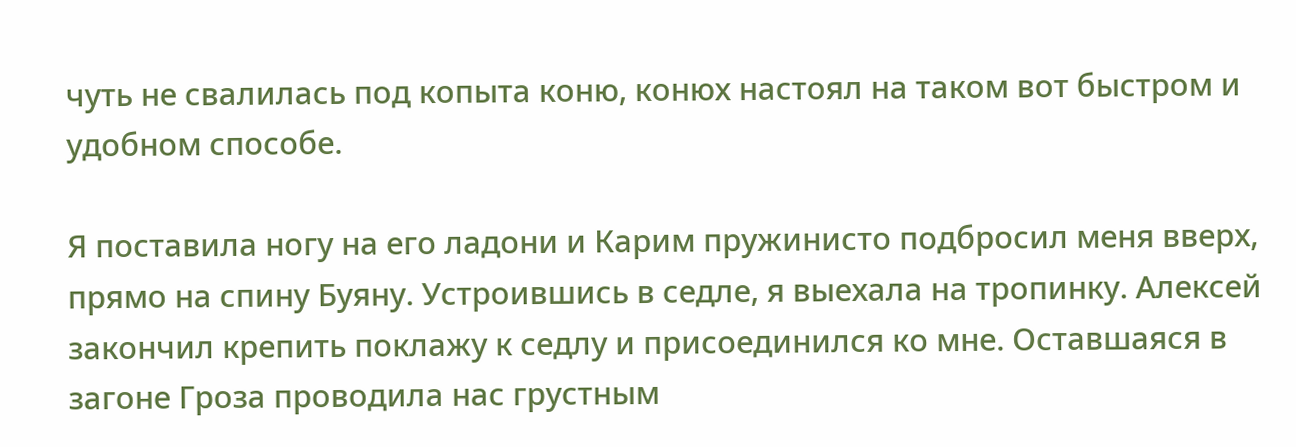чуть не свалилась под копыта коню, конюх настоял на таком вот быстром и удобном способе.

Я поставила ногу на его ладони и Карим пружинисто подбросил меня вверх, прямо на спину Буяну. Устроившись в седле, я выехала на тропинку. Алексей закончил крепить поклажу к седлу и присоединился ко мне. Оставшаяся в загоне Гроза проводила нас грустным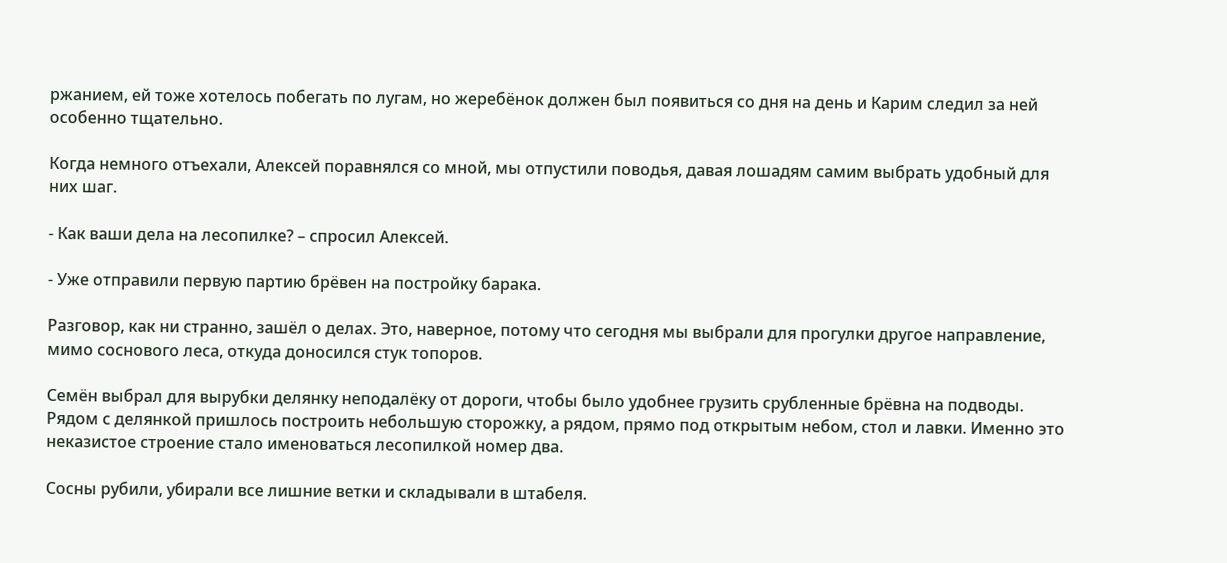ржанием, ей тоже хотелось побегать по лугам, но жеребёнок должен был появиться со дня на день и Карим следил за ней особенно тщательно.

Когда немного отъехали, Алексей поравнялся со мной, мы отпустили поводья, давая лошадям самим выбрать удобный для них шаг.

- Как ваши дела на лесопилке? – спросил Алексей.

- Уже отправили первую партию брёвен на постройку барака.

Разговор, как ни странно, зашёл о делах. Это, наверное, потому что сегодня мы выбрали для прогулки другое направление, мимо соснового леса, откуда доносился стук топоров.

Семён выбрал для вырубки делянку неподалёку от дороги, чтобы было удобнее грузить срубленные брёвна на подводы. Рядом с делянкой пришлось построить небольшую сторожку, а рядом, прямо под открытым небом, стол и лавки. Именно это неказистое строение стало именоваться лесопилкой номер два.

Сосны рубили, убирали все лишние ветки и складывали в штабеля.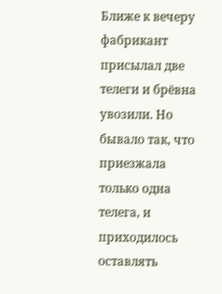Ближе к вечеру фабрикант присылал две телеги и брёвна увозили. Но бывало так, что приезжала только одна телега, и приходилось оставлять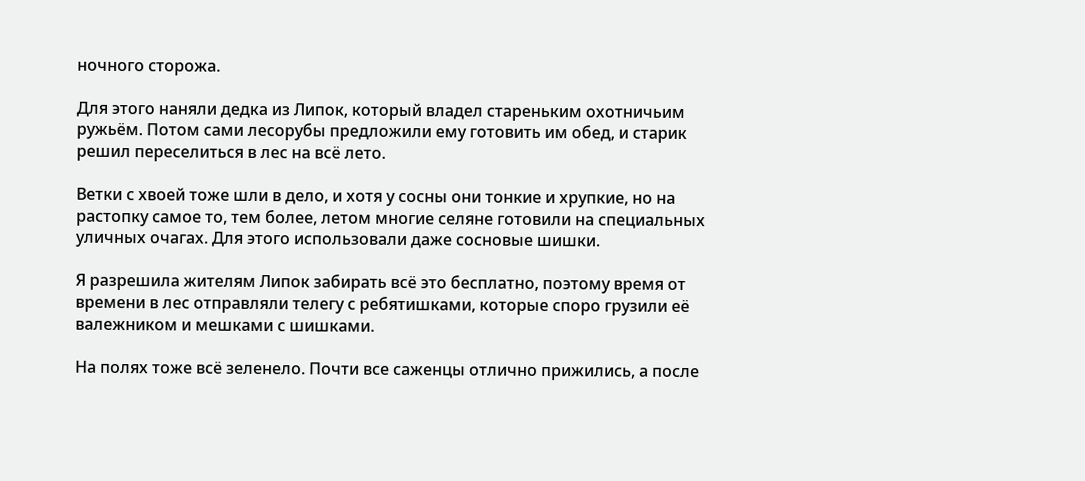ночного сторожа.

Для этого наняли дедка из Липок, который владел стареньким охотничьим ружьём. Потом сами лесорубы предложили ему готовить им обед, и старик решил переселиться в лес на всё лето.

Ветки с хвоей тоже шли в дело, и хотя у сосны они тонкие и хрупкие, но на растопку самое то, тем более, летом многие селяне готовили на специальных уличных очагах. Для этого использовали даже сосновые шишки.

Я разрешила жителям Липок забирать всё это бесплатно, поэтому время от времени в лес отправляли телегу с ребятишками, которые споро грузили её валежником и мешками с шишками.

На полях тоже всё зеленело. Почти все саженцы отлично прижились, а после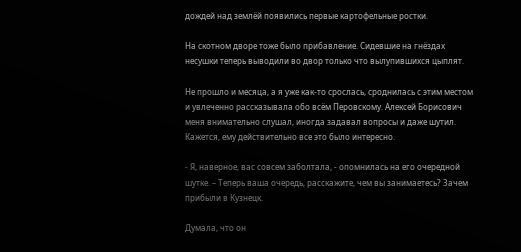дождей над землёй появились первые картофельные ростки.

На скотном дворе тоже было прибавление. Сидевшие на гнёздах несушки теперь выводили во двор только что вылупившихся цыплят.

Не прошло и месяца, а я уже как-то срослась, сроднилась с этим местом и увлеченно рассказывала обо всём Перовскому. Алексей Борисович меня внимательно слушал, иногда задавал вопросы и даже шутил. Кажется, ему действительно все это было интересно.

- Я, наверное, вас совсем заболтала, - опомнилась на его очередной шутке. – Теперь ваша очередь, расскажите, чем вы занимаетесь? Зачем прибыли в Кузнецк.

Думала, что он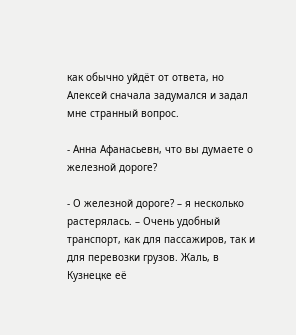как обычно уйдёт от ответа, но Алексей сначала задумался и задал мне странный вопрос.

- Анна Афанасьевн, что вы думаете о железной дороге?

- О железной дороге? – я несколько растерялась. – Очень удобный транспорт, как для пассажиров, так и для перевозки грузов. Жаль, в Кузнецке её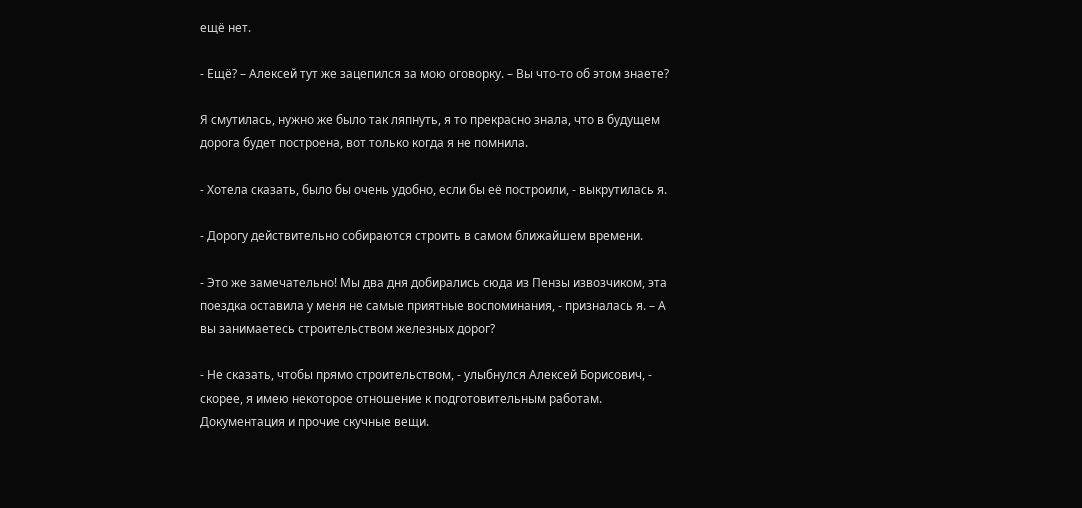ещё нет.

- Ещё? – Алексей тут же зацепился за мою оговорку. – Вы что-то об этом знаете?

Я смутилась, нужно же было так ляпнуть, я то прекрасно знала, что в будущем дорога будет построена, вот только когда я не помнила.

- Хотела сказать, было бы очень удобно, если бы её построили, - выкрутилась я.

- Дорогу действительно собираются строить в самом ближайшем времени.

- Это же замечательно! Мы два дня добирались сюда из Пензы извозчиком, эта поездка оставила у меня не самые приятные воспоминания, - призналась я. – А вы занимаетесь строительством железных дорог?

- Не сказать, чтобы прямо строительством, - улыбнулся Алексей Борисович, - скорее, я имею некоторое отношение к подготовительным работам. Документация и прочие скучные вещи.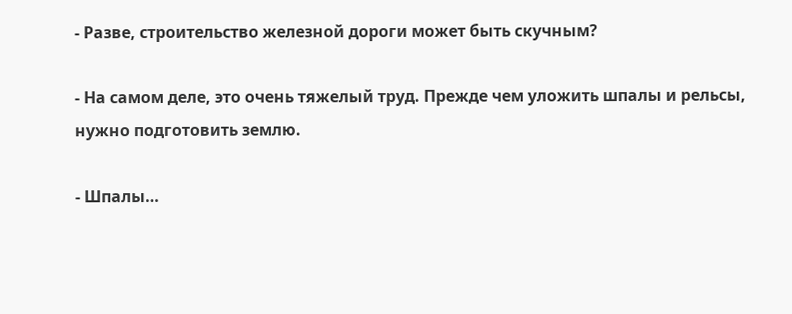- Разве, строительство железной дороги может быть скучным?

- На самом деле, это очень тяжелый труд. Прежде чем уложить шпалы и рельсы, нужно подготовить землю.

- Шпалы…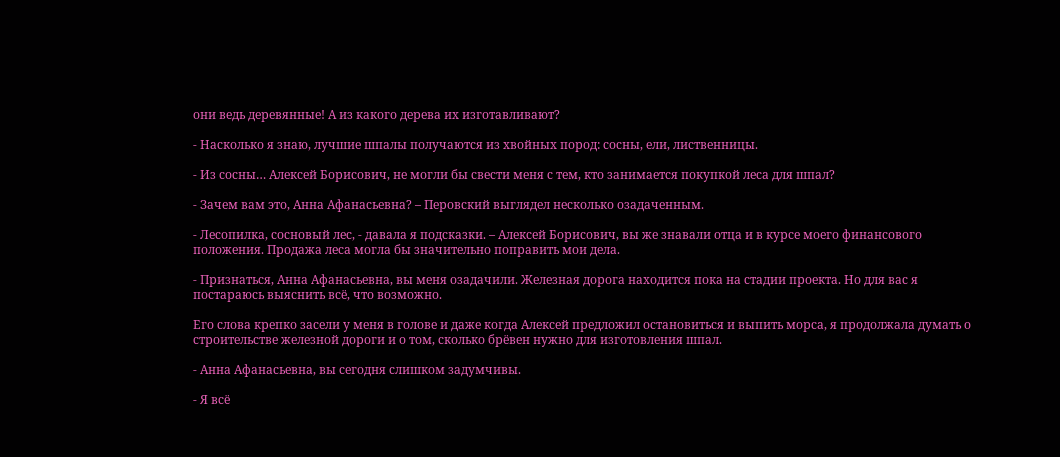они ведь деревянные! А из какого дерева их изготавливают?

- Насколько я знаю, лучшие шпалы получаются из хвойных пород: сосны, ели, лиственницы.

- Из сосны… Алексей Борисович, не могли бы свести меня с тем, кто занимается покупкой леса для шпал?

- Зачем вам это, Анна Афанасьевна? – Перовский выглядел несколько озадаченным.

- Лесопилка, сосновый лес, - давала я подсказки. – Алексей Борисович, вы же знавали отца и в курсе моего финансового положения. Продажа леса могла бы значительно поправить мои дела.

- Признаться, Анна Афанасьевна, вы меня озадачили. Железная дорога находится пока на стадии проекта. Но для вас я постараюсь выяснить всё, что возможно.

Его слова крепко засели у меня в голове и даже когда Алексей предложил остановиться и выпить морса, я продолжала думать о строительстве железной дороги и о том, сколько брёвен нужно для изготовления шпал.

- Анна Афанасьевна, вы сегодня слишком задумчивы.

- Я всё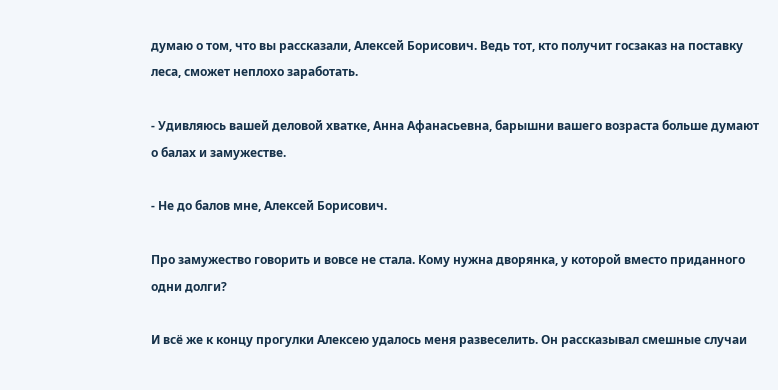думаю о том, что вы рассказали, Алексей Борисович. Ведь тот, кто получит госзаказ на поставку леса, сможет неплохо заработать.

- Удивляюсь вашей деловой хватке, Анна Афанасьевна, барышни вашего возраста больше думают о балах и замужестве.

- Не до балов мне, Алексей Борисович.

Про замужество говорить и вовсе не стала. Кому нужна дворянка, у которой вместо приданного одни долги?

И всё же к концу прогулки Алексею удалось меня развеселить. Он рассказывал смешные случаи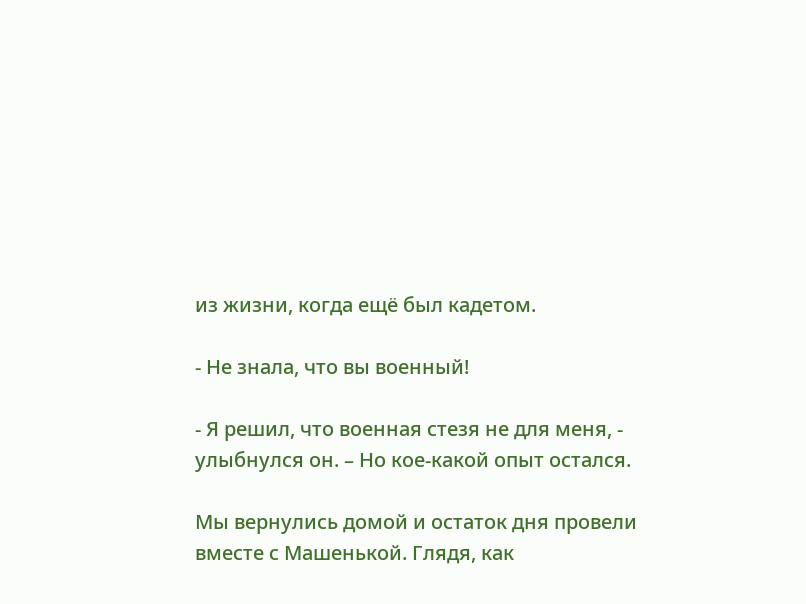из жизни, когда ещё был кадетом.

- Не знала, что вы военный!

- Я решил, что военная стезя не для меня, - улыбнулся он. – Но кое-какой опыт остался.

Мы вернулись домой и остаток дня провели вместе с Машенькой. Глядя, как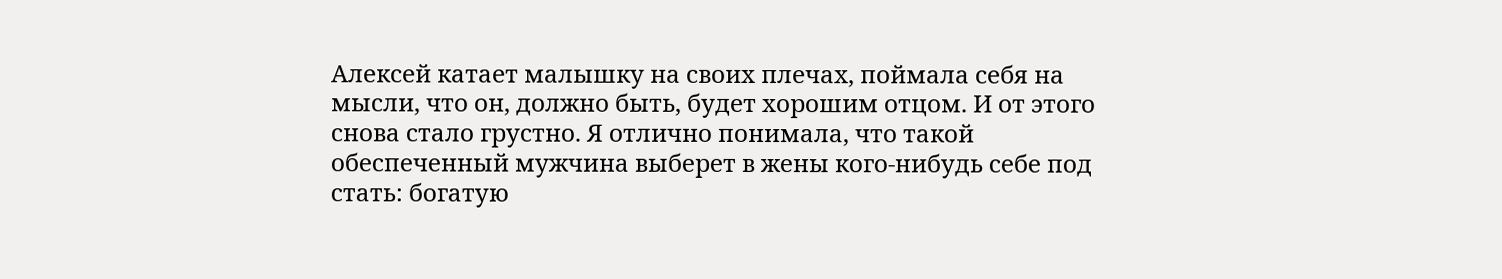Алексей катает малышку на своих плечах, поймала себя на мысли, что он, должно быть, будет хорошим отцом. И от этого снова стало грустно. Я отлично понимала, что такой обеспеченный мужчина выберет в жены кого-нибудь себе под стать: богатую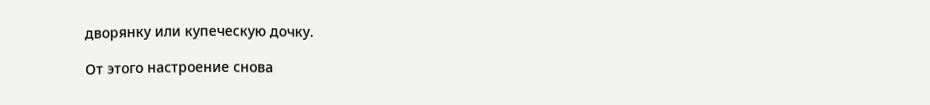дворянку или купеческую дочку.

От этого настроение снова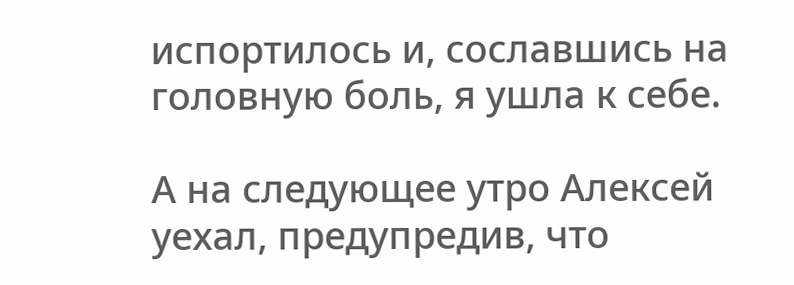испортилось и, сославшись на головную боль, я ушла к себе.

А на следующее утро Алексей уехал, предупредив, что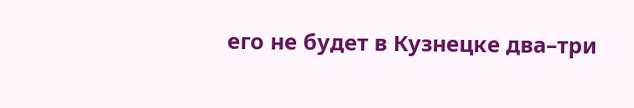его не будет в Кузнецке два–три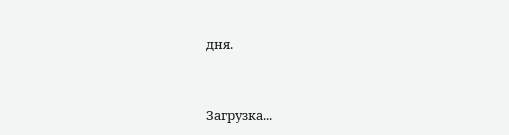дня.




Загрузка...